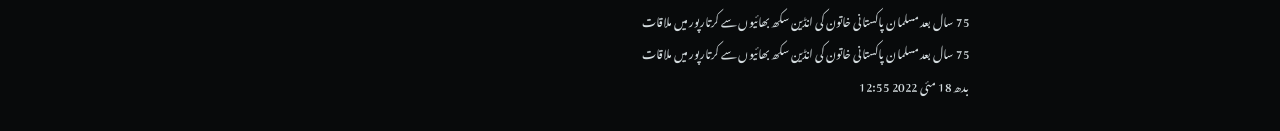75 سال بعد مسلمان پاکستانی خاتون کی انڈین سکھ بھائیوں سے کرتارپور میں ملاقات
75 سال بعد مسلمان پاکستانی خاتون کی انڈین سکھ بھائیوں سے کرتارپور میں ملاقات
بدھ 18 مئی 2022 12:55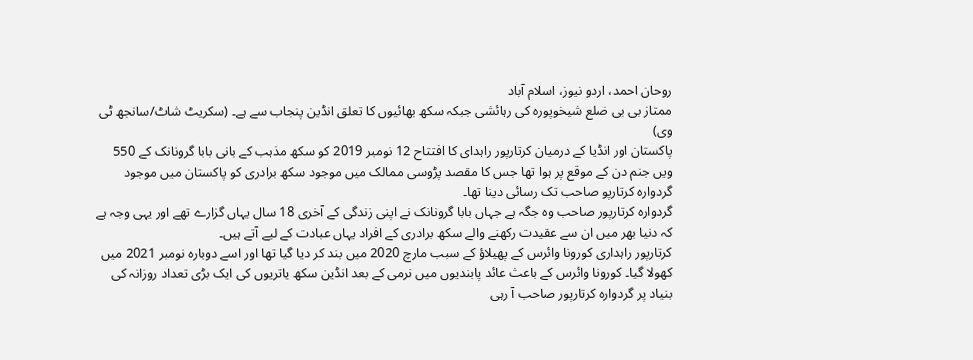روحان احمد، اردو نیوز، اسلام آباد
ممتاز بی بی ضلع شیخوپورہ کی رہائشی جبکہ سکھ بھائیوں کا تعلق انڈین پنجاب سے ہے۔ (سکریٹ شاٹ/سانجھ ٹی وی)
پاکستان اور انڈیا کے درمیان کرتارپور راہدای کا افتتاح 12 نومبر 2019 کو سکھ مذہب کے بانی بابا گرونانک کے 550 ویں جنم دن کے موقع پر ہوا تھا جس کا مقصد پڑوسی ممالک میں موجود سکھ برادری کو پاکستان میں موجود گردوارہ کرتارپو صاحب تک رسائی دینا تھا۔
گردوارہ کرتارپور صاحب وہ جگہ ہے جہاں بابا گرونانک نے اپنی زندگی کے آخری 18 سال یہاں گزارے تھے اور یہی وجہ ہے کہ دنیا بھر میں ان سے عقیدت رکھنے والے سکھ برادری کے افراد یہاں عبادت کے لیے آتے ہیں۔
کرتارپور راہداری کورونا وائرس کے پھیلاؤ کے سبب مارچ 2020 میں بند کر دیا گیا تھا اور اسے دوبارہ نومبر 2021 میں کھولا گیا۔ کورونا وائرس کے باعث عائد پابندیوں میں نرمی کے بعد انڈین سکھ یاتریوں کی ایک بڑی تعداد روزانہ کی بنیاد پر گردوارہ کرتارپور صاحب آ رہی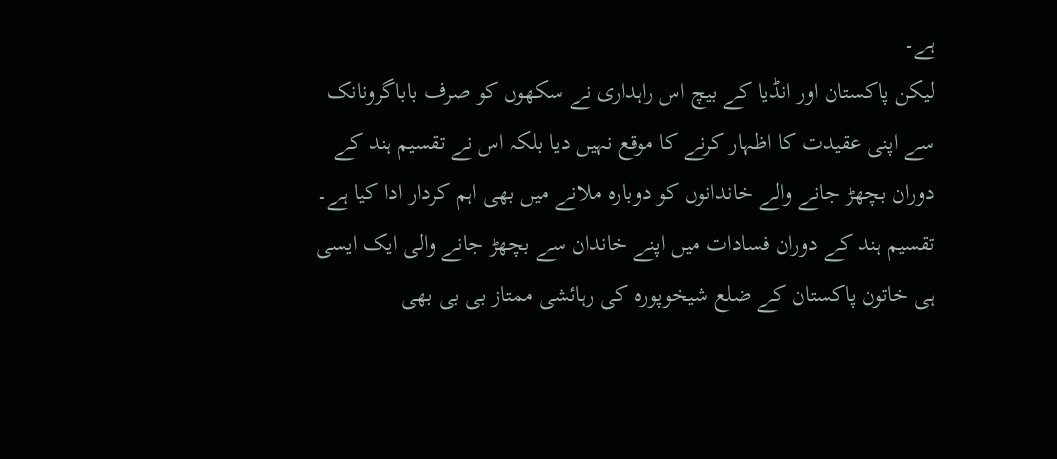ہے۔
لیکن پاکستان اور انڈیا کے بیچ اس راہداری نے سکھوں کو صرف باباگرونانک سے اپنی عقیدت کا اظہار کرنے کا موقع نہیں دیا بلکہ اس نے تقسیم ہند کے دوران بچھڑ جانے والے خاندانوں کو دوبارہ ملانے میں بھی اہم کردار ادا کیا ہے۔
تقسیم ہند کے دوران فسادات میں اپنے خاندان سے بچھڑ جانے والی ایک ایسی ہی خاتون پاکستان کے ضلع شیخوپورہ کی رہائشی ممتاز بی بی بھی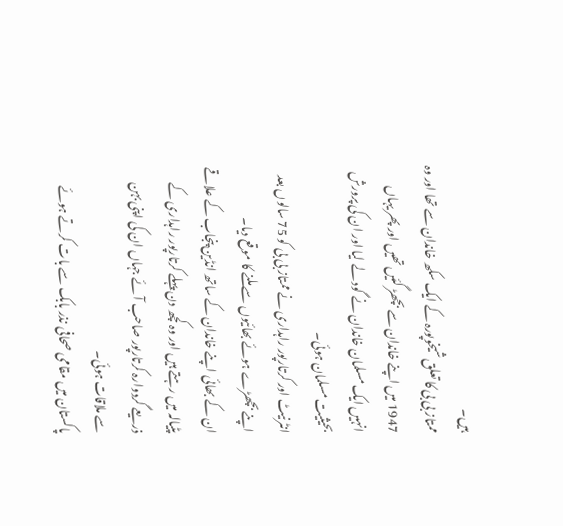ہیں۔
ممتاز بی بی کا تعلق شیخوپورہ کے ایک سکھ خاندان سے تھا اور وہ 1947 میں اپنے خاندان سے بچھڑ گئیں تھیں اور پھر یہاں انہیں ایک مسلمان خاندان نے گود لے لیا اور ان کی پرورش بحیثیت مسلمان ہوئی۔
انٹرنیٹ اور کرتارپور راہداری نے ممتاز بی بی کو 75 سالوں بعد اپنے بچھڑے ہوئے بھائیوں سے ملنے کا موقع دیا۔
ان کے بھائی اپنے خاندان کے ساتھ انڈین پنجاب کے علاقے پٹیالہ میں رہتے ہیں اور وہ کچھ دن پہلے کرتارپور راہداری کے ذریعے گردوارہ کرتارپور صاحب آئے جہاں ان کی اپنی بہن سے ملاقات ہوئی۔
پاکستان میں مقامی صحافی نذر بابک سے بات کرتے ہوئے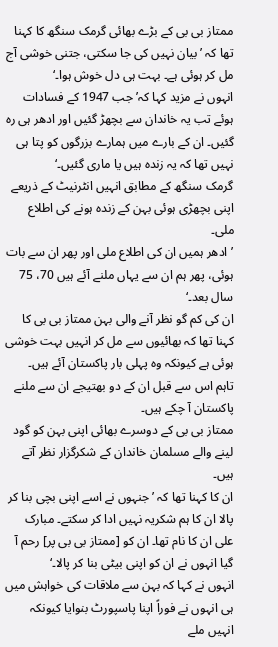ممتاز بی بی کے بڑے بھائی گرمک سنگھ کا کہنا تھا کہ ’بیان نہیں کی جا سکتی، جتنی خوشی آج مل کر ہوئی ہے۔ بہت ہی دل خوش ہوا۔‘
انہوں نے مزید کہا کہ’جب 1947 کے فسادات ہوئے تب یہ خاندان سے بچھڑ گئیں اور ادھر ہی رہ گئیں۔ ان کے بارے میں ہمارے بزرگوں کو پتا ہی نہیں تھا کہ یہ زندہ ہیں یا ماری گئیں۔‘
گرمک سنگھ کے مطابق انہیں انٹرنیٹ کے ذریعے اپنی بچھڑی ہوئی بہن کے زندہ ہونے کی اطلاع ملی۔
’ادھر ہمیں ان کی اطلاع ملی اور پھر ان سے بات ہوئی، پھر ہم ان سے یہاں ملنے آئے ہیں 70، 75 سال بعد۔‘
ان کی کم گو نظر آنے والی بہن ممتاز بی بی کا کہنا تھا کہ بھائیوں سے مل کر انہیں بہت خوشی ہوئی ہے کیونکہ وہ پہلی بار پاکستان آئے ہیں۔
تاہم اس سے قبل ان کے دو بھتیجے ان سے ملنے پاکستان آ چکے ہیں۔
ممتاز بی بی کے دوسرے بھائی اپنی بہن کو گود لینے والے مسلمان خاندان کے شکرگزار نظر آتے ہیں۔
ان کا کہنا تھا کہ ’جنہوں نے اسے اپنی بچی بنا کر پالا ان کا ہم شکریہ نہیں ادا کر سکتے۔ مبارک علی ان کا نام تھا۔ ان کو [ممتاز بی بی پر] رحم آ گیا انہوں نے ان کو اپنی بیٹی بنا کر پالا۔‘
انہوں نے کہا کہ بہن سے ملاقات کی خواہش میں ہی انہوں نے فوراً اپنا پاسپورٹ بنوایا کیونکہ انہیں ملے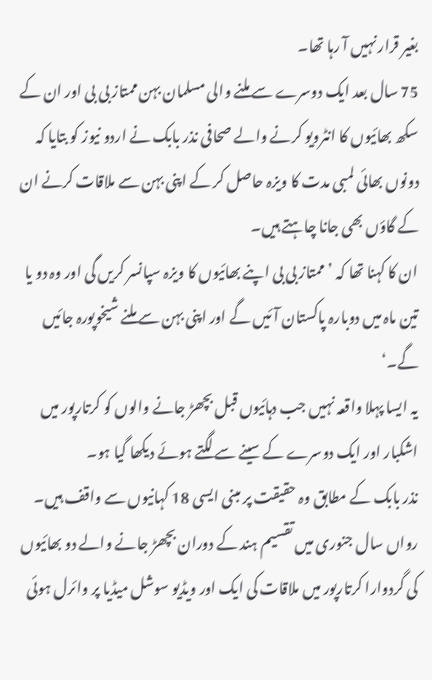بغیر قرار نہیں آ رہا تھا۔
75 سال بعد ایک دوسرے سے ملنے والی مسلمان بہن ممتاز بی بی اور ان کے سکھ بھائیوں کا انٹرویو کرنے والے صحافی نذر بابک نے اردو نیوز کو بتایا کہ دونوں بھائی لمبی مدت کا ویزہ حاصل کر کے اپنی بہن سے ملاقات کرنے ان کے گاؤں بھی جانا چاہتے ہیں۔
ان کا کہنا تھا کہ ’ممتاز بی بی اپنے بھائیوں کا ویزہ سپانسر کریں گی اور وہ دو یا تین ماہ میں دوبارہ پاکستان آئیں گے اور اپنی بہن سے ملنے شیخوپورہ جائیں گے۔‘
یہ ایسا پہلا واقعہ نہیں جب دہائیوں قبل بچھڑ جانے والوں کو کرتارپور میں اشکبار اور ایک دوسرے کے سینے سے لگتے ہوئے دیکھا گیا ہو۔
نذر بابک کے مطابق وہ حقیقت پر مبنی ایسی 18 کہانیوں سے واقف ہیں۔
رواں سال جنوری میں تقسیم ہند کے دوران بچھڑ جانے والے دو بھائیوں کی گردوارا کرتارپور میں ملاقات کی ایک اور ویڈیو سوشل میڈیا پر وائرل ہوئی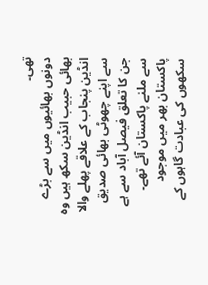تھی۔
دونوں بھائیوں میں سے بڑے بھائی حبیب انڈین سکھ ہیں وہ انڈین پنجاب کے علاقے پھلے والا سے اپنے چھوٹی بھائی صدیق جن کا تعلق فیصل آباد سے ہے سے ملنے پاکستان آئے تھے۔
پاکستان بھر میں موجود سکھوں کی عبادت گاہوں کے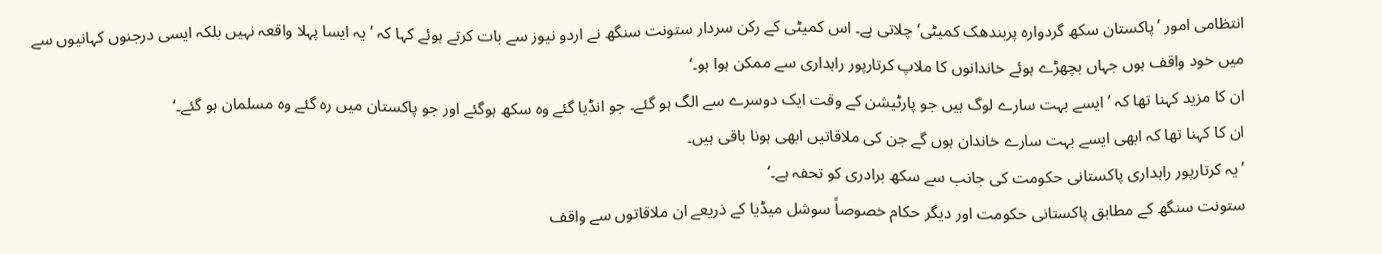انتظامی امور ’پاکستان سکھ گردوارہ پربندھک کمیٹی‘ چلاتی ہے۔ اس کمیٹی کے رکن سردار ستونت سنگھ نے اردو نیوز سے بات کرتے ہوئے کہا کہ ’یہ ایسا پہلا واقعہ نہیں بلکہ ایسی درجنوں کہانیوں سے میں خود واقف ہوں جہاں بچھڑے ہوئے خاندانوں کا ملاپ کرتارپور راہداری سے ممکن ہوا ہو۔‘
ان کا مزید کہنا تھا کہ ’ایسے بہت سارے لوگ ہیں جو پارٹیشن کے وقت ایک دوسرے سے الگ ہو گئے۔ جو انڈیا گئے وہ سکھ ہوگئے اور جو پاکستان میں رہ گئے وہ مسلمان ہو گئے۔‘
ان کا کہنا تھا کہ ابھی ایسے بہت سارے خاندان ہوں گے جن کی ملاقاتیں ابھی ہونا باقی ہیں۔
’یہ کرتارپور راہداری پاکستانی حکومت کی جانب سے سکھ برادری کو تحفہ ہے۔‘
ستونت سنگھ کے مطابق پاکستانی حکومت اور دیگر حکام خصوصاً سوشل میڈیا کے ذریعے ان ملاقاتوں سے واقف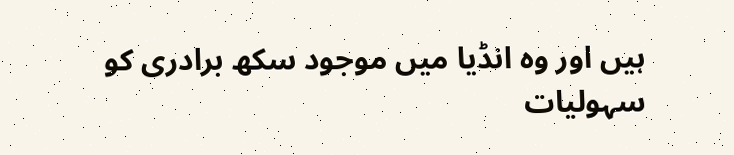ہیں اور وہ انڈیا میں موجود سکھ برادری کو سہولیات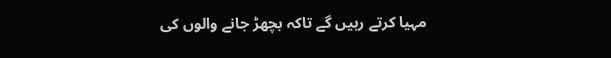مہیا کرتے رہیں گے تاکہ بچھڑ جانے والوں کی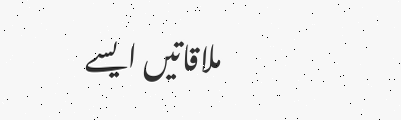ملاقاتیں ایسے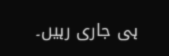ہی جاری رہیں۔